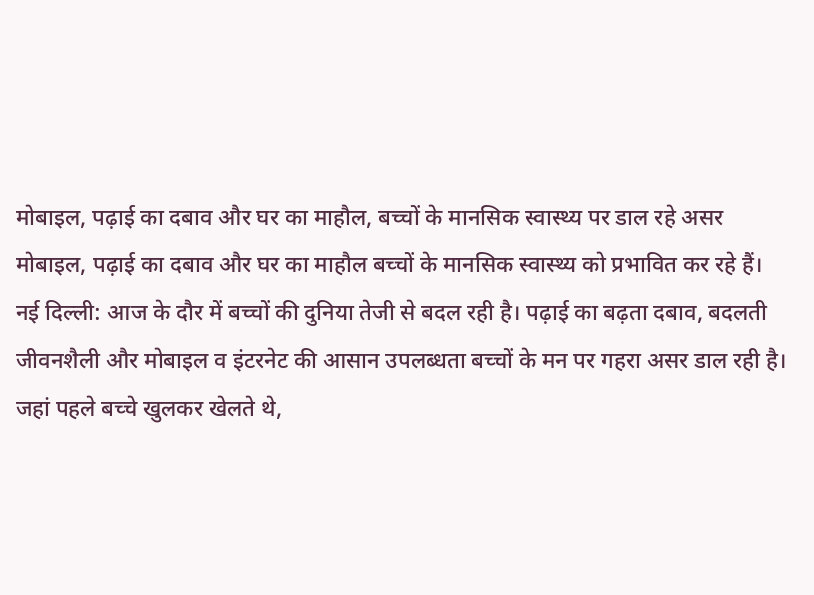मोबाइल, पढ़ाई का दबाव और घर का माहौल, बच्चों के मानसिक स्वास्थ्य पर डाल रहे असर
मोबाइल, पढ़ाई का दबाव और घर का माहौल बच्चों के मानसिक स्वास्थ्य को प्रभावित कर रहे हैं।
नई दिल्ली: आज के दौर में बच्चों की दुनिया तेजी से बदल रही है। पढ़ाई का बढ़ता दबाव, बदलती जीवनशैली और मोबाइल व इंटरनेट की आसान उपलब्धता बच्चों के मन पर गहरा असर डाल रही है। जहां पहले बच्चे खुलकर खेलते थे,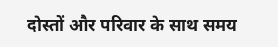दोस्तों और परिवार के साथ समय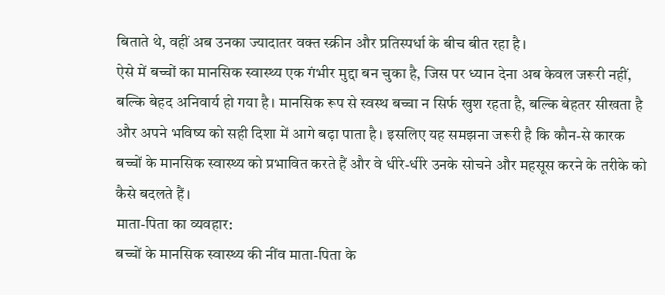बिताते थे, वहीं अब उनका ज्यादातर वक्त स्क्रीन और प्रतिस्पर्धा के बीच बीत रहा है।
ऐसे में बच्चों का मानसिक स्वास्थ्य एक गंभीर मुद्दा बन चुका है, जिस पर ध्यान देना अब केवल जरूरी नहीं, बल्कि बेहद अनिवार्य हो गया है। मानसिक रूप से स्वस्थ बच्चा न सिर्फ खुश रहता है, बल्कि बेहतर सीखता है और अपने भविष्य को सही दिशा में आगे बढ़ा पाता है। इसलिए यह समझना जरूरी है कि कौन-से कारक बच्चों के मानसिक स्वास्थ्य को प्रभावित करते हैं और वे धीरे-धीरे उनके सोचने और महसूस करने के तरीके को कैसे बदलते हैं।
माता-पिता का व्यवहार:
बच्चों के मानसिक स्वास्थ्य की नींव माता-पिता के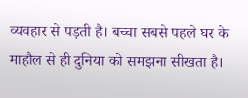व्यवहार से पड़ती है। बच्चा सबसे पहले घर के माहौल से ही दुनिया को समझना सीखता है।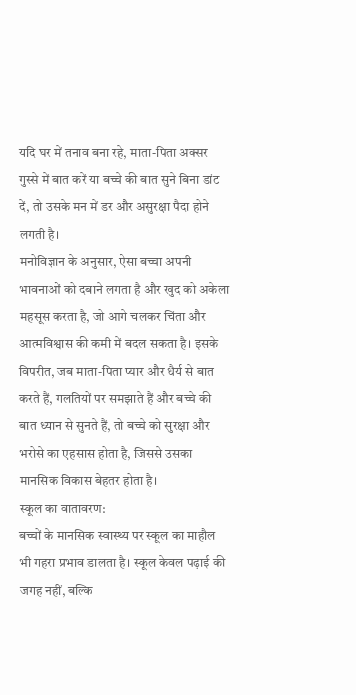यदि घर में तनाव बना रहे, माता-पिता अक्सर गुस्से में बात करें या बच्चे की बात सुने बिना डांट दें, तो उसके मन में डर और असुरक्षा पैदा होने लगती है।
मनोविज्ञान के अनुसार, ऐसा बच्चा अपनी भावनाओं को दबाने लगता है और खुद को अकेला महसूस करता है, जो आगे चलकर चिंता और आत्मविश्वास की कमी में बदल सकता है। इसके विपरीत, जब माता-पिता प्यार और धैर्य से बात करते हैं, गलतियों पर समझाते हैं और बच्चे की बात ध्यान से सुनते हैं, तो बच्चे को सुरक्षा और भरोसे का एहसास होता है, जिससे उसका मानसिक विकास बेहतर होता है।
स्कूल का वातावरण:
बच्चों के मानसिक स्वास्थ्य पर स्कूल का माहौल भी गहरा प्रभाव डालता है। स्कूल केवल पढ़ाई की जगह नहीं, बल्कि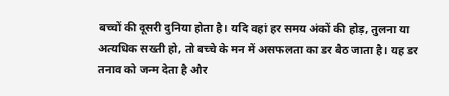बच्चों की दूसरी दुनिया होता है। यदि वहां हर समय अंकों की होड़, तुलना या अत्यधिक सख्ती हो, तो बच्चे के मन में असफलता का डर बैठ जाता है। यह डर तनाव को जन्म देता है और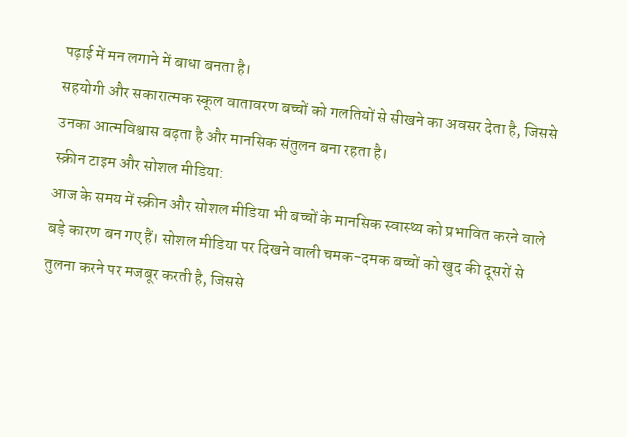पढ़ाई में मन लगाने में बाधा बनता है।
सहयोगी और सकारात्मक स्कूल वातावरण बच्चों को गलतियों से सीखने का अवसर देता है, जिससे उनका आत्मविश्वास बढ़ता है और मानसिक संतुलन बना रहता है।
स्क्रीन टाइम और सोशल मीडिया:
आज के समय में स्क्रीन और सोशल मीडिया भी बच्चों के मानसिक स्वास्थ्य को प्रभावित करने वाले बड़े कारण बन गए हैं। सोशल मीडिया पर दिखने वाली चमक-दमक बच्चों को खुद की दूसरों से तुलना करने पर मजबूर करती है, जिससे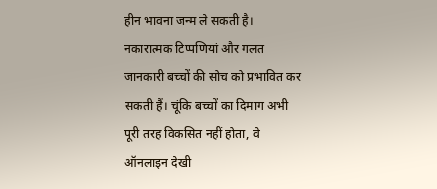हीन भावना जन्म ले सकती है।
नकारात्मक टिप्पणियां और गलत जानकारी बच्चों की सोच को प्रभावित कर सकती हैं। चूंकि बच्चों का दिमाग अभी पूरी तरह विकसित नहीं होता, वे ऑनलाइन देखी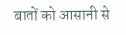बातों को आसानी से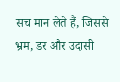सच मान लेते हैं, जिससे भ्रम, डर और उदासी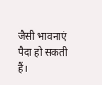जैसी भावनाएं पैदा हो सकती हैं।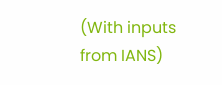(With inputs from IANS)